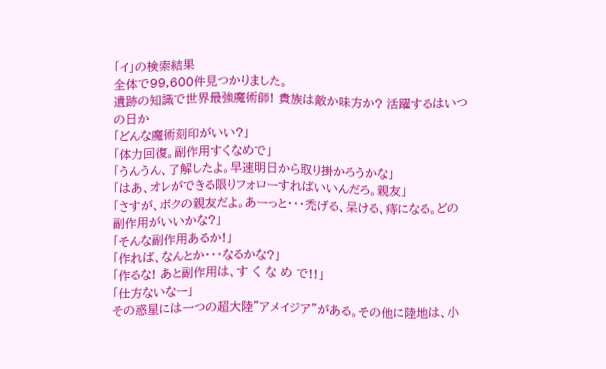「イ」の検索結果
全体で99,600件見つかりました。
遺跡の知識で世界最強魔術師! 貴族は敵か味方か? 活躍するはいつの日か
「どんな魔術刻印がいい?」
「体力回復。副作用すくなめで」
「うんうん、了解したよ。早速明日から取り掛かろうかな」
「はあ、オレができる限りフォローすればいいんだろ。親友」
「さすが、ボクの親友だよ。あーっと・・・禿げる、呆ける、痔になる。どの副作用がいいかな?」
「そんな副作用あるか!」
「作れば、なんとか・・・なるかな?」
「作るな! あと副作用は、す く な め で!!」
「仕方ないなー」
その惑星には一つの超大陸”アメイジア”がある。その他に陸地は、小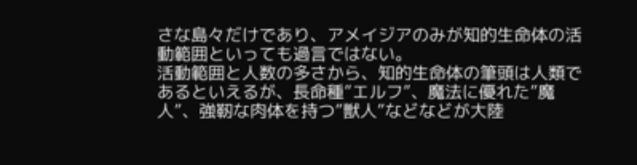さな島々だけであり、アメイジアのみが知的生命体の活動範囲といっても過言ではない。
活動範囲と人数の多さから、知的生命体の筆頭は人類であるといえるが、長命種”エルフ”、魔法に優れた”魔人”、強靭な肉体を持つ”獣人”などなどが大陸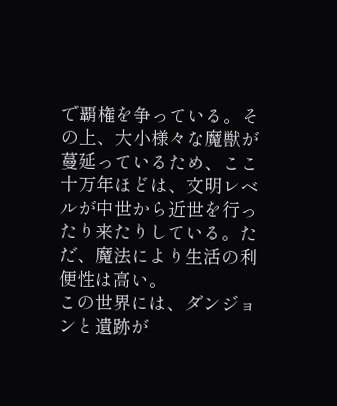で覇権を争っている。その上、大小様々な魔獣が蔓延っているため、ここ十万年ほどは、文明レベルが中世から近世を行ったり来たりしている。ただ、魔法により生活の利便性は高い。
この世界には、ダンジョンと遺跡が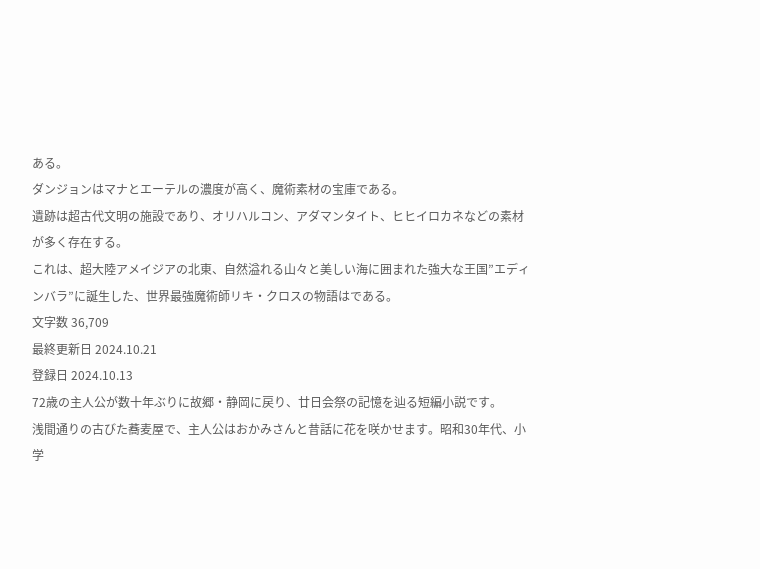ある。
ダンジョンはマナとエーテルの濃度が高く、魔術素材の宝庫である。
遺跡は超古代文明の施設であり、オリハルコン、アダマンタイト、ヒヒイロカネなどの素材が多く存在する。
これは、超大陸アメイジアの北東、自然溢れる山々と美しい海に囲まれた強大な王国”エディンバラ”に誕生した、世界最強魔術師リキ・クロスの物語はである。
文字数 36,709
最終更新日 2024.10.21
登録日 2024.10.13
72歳の主人公が数十年ぶりに故郷・静岡に戻り、廿日会祭の記憶を辿る短編小説です。
浅間通りの古びた蕎麦屋で、主人公はおかみさんと昔話に花を咲かせます。昭和30年代、小学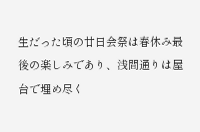生だった頃の廿日会祭は春休み最後の楽しみであり、浅間通りは屋台で埋め尽く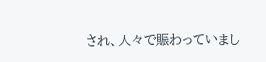され、人々で賑わっていまし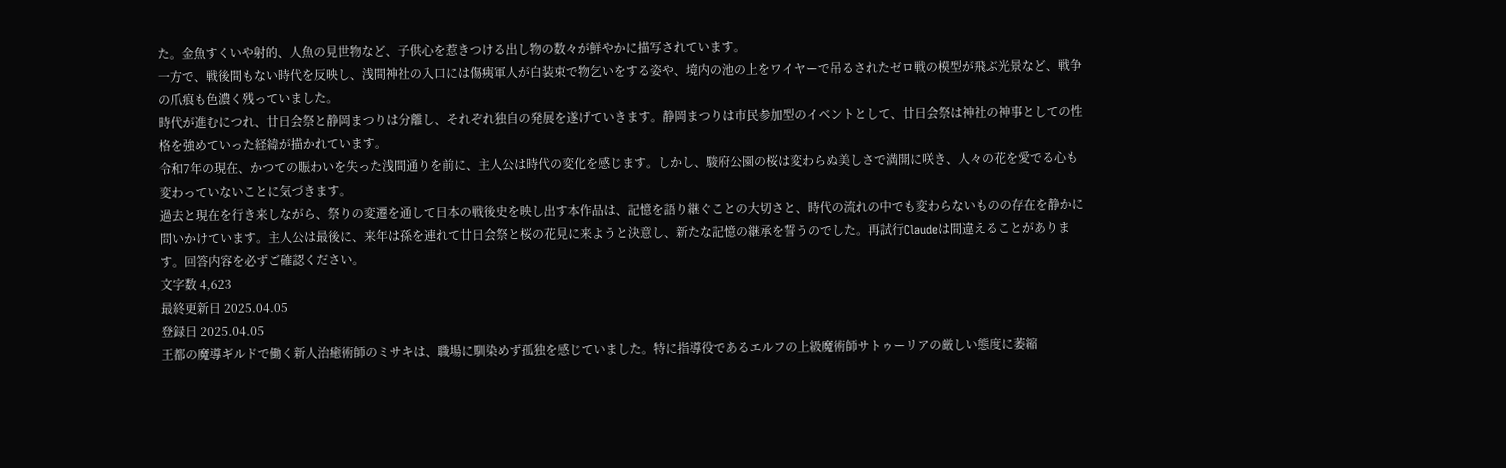た。金魚すくいや射的、人魚の見世物など、子供心を惹きつける出し物の数々が鮮やかに描写されています。
一方で、戦後間もない時代を反映し、浅間神社の入口には傷痍軍人が白装束で物乞いをする姿や、境内の池の上をワイヤーで吊るされたゼロ戦の模型が飛ぶ光景など、戦争の爪痕も色濃く残っていました。
時代が進むにつれ、廿日会祭と静岡まつりは分離し、それぞれ独自の発展を遂げていきます。静岡まつりは市民参加型のイベントとして、廿日会祭は神社の神事としての性格を強めていった経緯が描かれています。
令和7年の現在、かつての賑わいを失った浅間通りを前に、主人公は時代の変化を感じます。しかし、駿府公園の桜は変わらぬ美しさで満開に咲き、人々の花を愛でる心も変わっていないことに気づきます。
過去と現在を行き来しながら、祭りの変遷を通して日本の戦後史を映し出す本作品は、記憶を語り継ぐことの大切さと、時代の流れの中でも変わらないものの存在を静かに問いかけています。主人公は最後に、来年は孫を連れて廿日会祭と桜の花見に来ようと決意し、新たな記憶の継承を誓うのでした。再試行Claudeは間違えることがあります。回答内容を必ずご確認ください。
文字数 4,623
最終更新日 2025.04.05
登録日 2025.04.05
王都の魔導ギルドで働く新人治癒術師のミサキは、職場に馴染めず孤独を感じていました。特に指導役であるエルフの上級魔術師サトゥーリアの厳しい態度に萎縮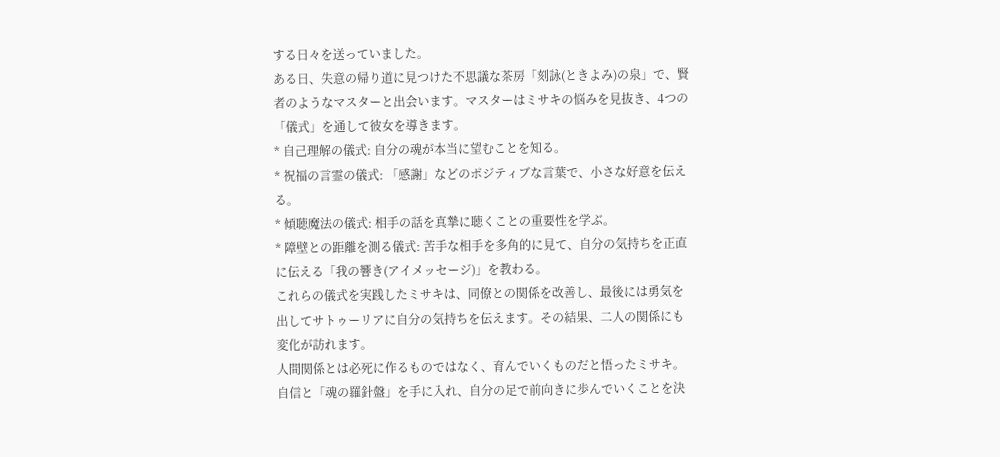する日々を送っていました。
ある日、失意の帰り道に見つけた不思議な茶房「刻詠(ときよみ)の泉」で、賢者のようなマスターと出会います。マスターはミサキの悩みを見抜き、4つの「儀式」を通して彼女を導きます。
* 自己理解の儀式: 自分の魂が本当に望むことを知る。
* 祝福の言霊の儀式: 「感謝」などのポジティブな言葉で、小さな好意を伝える。
* 傾聴魔法の儀式: 相手の話を真摯に聴くことの重要性を学ぶ。
* 障壁との距離を測る儀式: 苦手な相手を多角的に見て、自分の気持ちを正直に伝える「我の響き(アイメッセージ)」を教わる。
これらの儀式を実践したミサキは、同僚との関係を改善し、最後には勇気を出してサトゥーリアに自分の気持ちを伝えます。その結果、二人の関係にも変化が訪れます。
人間関係とは必死に作るものではなく、育んでいくものだと悟ったミサキ。自信と「魂の羅針盤」を手に入れ、自分の足で前向きに歩んでいくことを決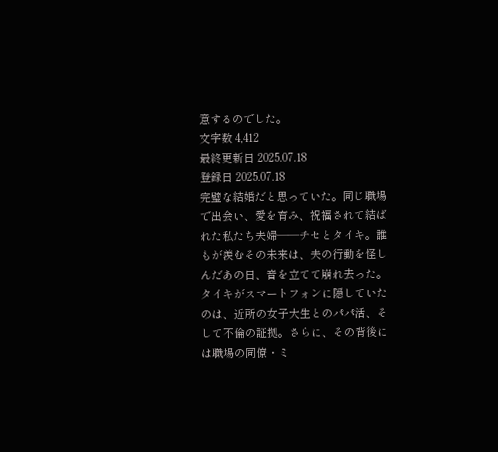意するのでした。
文字数 4,412
最終更新日 2025.07.18
登録日 2025.07.18
完璧な結婚だと思っていた。同じ職場で出会い、愛を育み、祝福されて結ばれた私たち夫婦――チセとタイキ。誰もが羨むその未来は、夫の行動を怪しんだあの日、音を立てて崩れ去った。
タイキがスマートフォンに隠していたのは、近所の女子大生とのパパ活、そして不倫の証拠。さらに、その背後には職場の同僚・ミ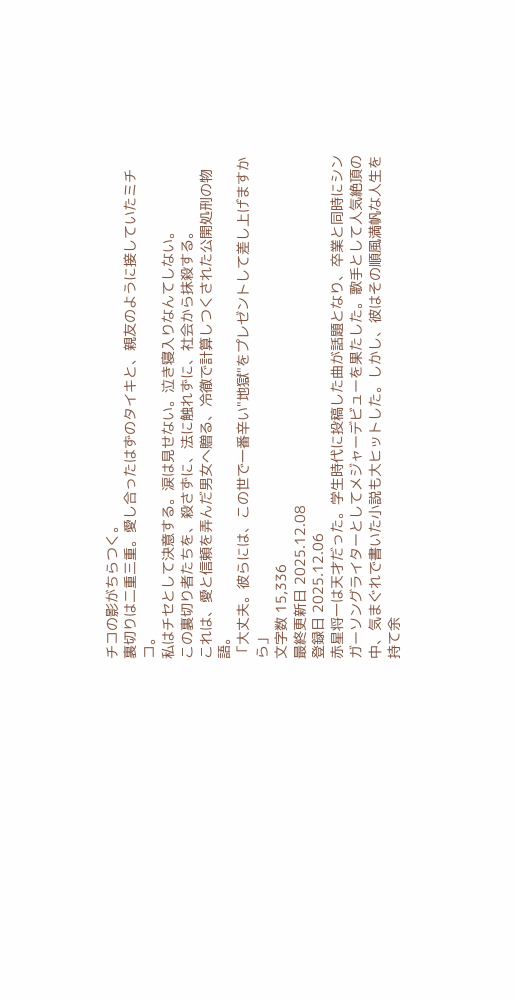チコの影がちらつく。
裏切りは二重三重。愛し合ったはずのタイキと、親友のように接していたミチコ。
私はチセとして決意する。涙は見せない。泣き寝入りなんてしない。
この裏切り者たちを、殺さずに、法に触れずに、社会から抹殺する。
これは、愛と信頼を弄んだ男女へ贈る、冷徹で計算しつくされた公開処刑の物語。
「大丈夫。彼らには、この世で一番辛い"地獄"をプレゼントして差し上げますから」
文字数 15,336
最終更新日 2025.12.08
登録日 2025.12.06
赤星将一は天才だった。学生時代に投稿した曲が話題となり、卒業と同時にシンガーソングライターとしてメジャーデビューを果たした。歌手として人気絶頂の中、気まぐれで書いた小説も大ヒットした。しかし、彼はその順風満帆な人生を持て余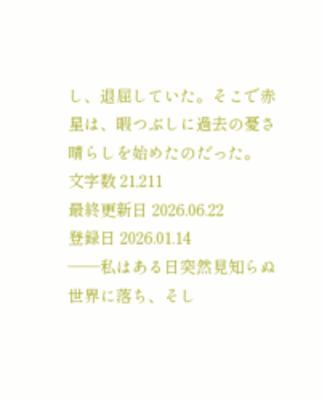し、退屈していた。そこで赤星は、暇つぶしに過去の憂さ晴らしを始めたのだった。
文字数 21,211
最終更新日 2026.06.22
登録日 2026.01.14
――私はある日突然見知らぬ世界に落ち、そし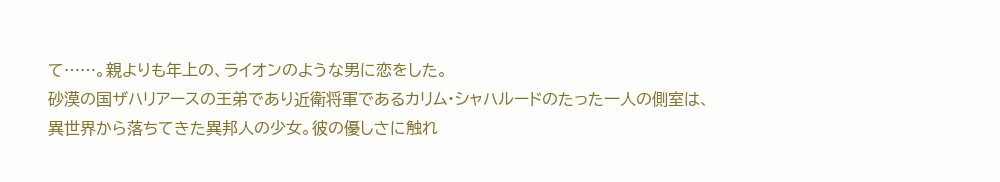て……。親よりも年上の、ライオンのような男に恋をした。
砂漠の国ザハリアースの王弟であり近衛将軍であるカリム・シャハルードのたった一人の側室は、異世界から落ちてきた異邦人の少女。彼の優しさに触れ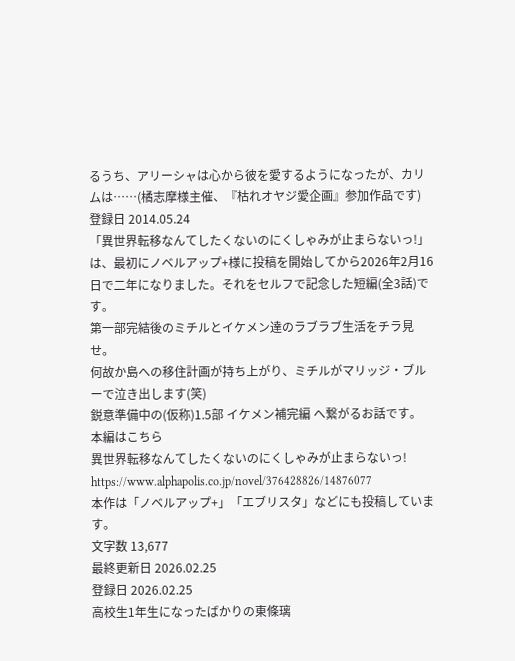るうち、アリーシャは心から彼を愛するようになったが、カリムは……(橘志摩様主催、『枯れオヤジ愛企画』参加作品です)
登録日 2014.05.24
「異世界転移なんてしたくないのにくしゃみが止まらないっ!」は、最初にノベルアップ+様に投稿を開始してから2026年2月16日で二年になりました。それをセルフで記念した短編(全3話)です。
第一部完結後のミチルとイケメン達のラブラブ生活をチラ見せ。
何故か島への移住計画が持ち上がり、ミチルがマリッジ・ブルーで泣き出します(笑)
鋭意準備中の(仮称)1.5部 イケメン補完編 へ繋がるお話です。
本編はこちら
異世界転移なんてしたくないのにくしゃみが止まらないっ!
https://www.alphapolis.co.jp/novel/376428826/14876077
本作は「ノベルアップ+」「エブリスタ」などにも投稿しています。
文字数 13,677
最終更新日 2026.02.25
登録日 2026.02.25
高校生1年生になったばかりの東條璃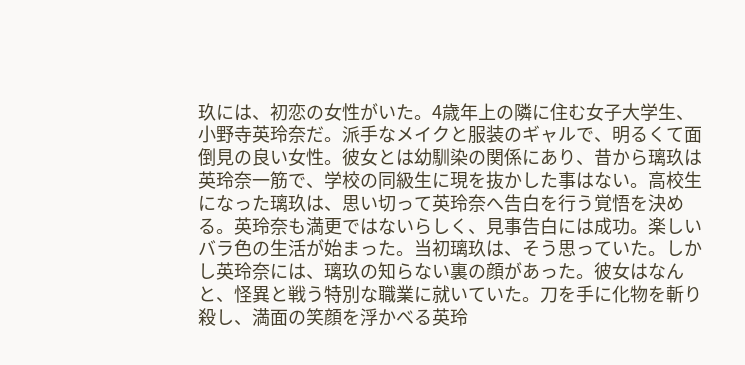玖には、初恋の女性がいた。4歳年上の隣に住む女子大学生、小野寺英玲奈だ。派手なメイクと服装のギャルで、明るくて面倒見の良い女性。彼女とは幼馴染の関係にあり、昔から璃玖は英玲奈一筋で、学校の同級生に現を抜かした事はない。高校生になった璃玖は、思い切って英玲奈へ告白を行う覚悟を決める。英玲奈も満更ではないらしく、見事告白には成功。楽しいバラ色の生活が始まった。当初璃玖は、そう思っていた。しかし英玲奈には、璃玖の知らない裏の顔があった。彼女はなんと、怪異と戦う特別な職業に就いていた。刀を手に化物を斬り殺し、満面の笑顔を浮かべる英玲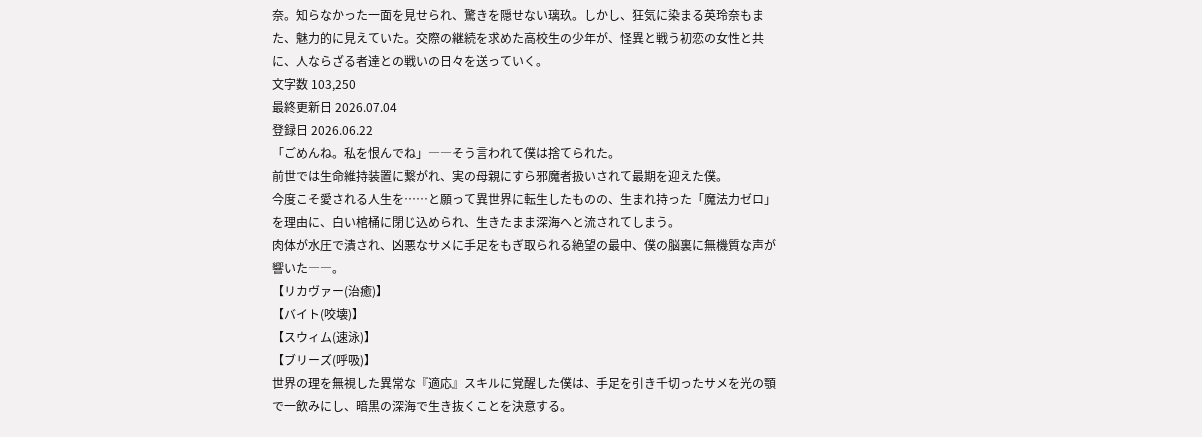奈。知らなかった一面を見せられ、驚きを隠せない璃玖。しかし、狂気に染まる英玲奈もまた、魅力的に見えていた。交際の継続を求めた高校生の少年が、怪異と戦う初恋の女性と共に、人ならざる者達との戦いの日々を送っていく。
文字数 103,250
最終更新日 2026.07.04
登録日 2026.06.22
「ごめんね。私を恨んでね」――そう言われて僕は捨てられた。
前世では生命維持装置に繋がれ、実の母親にすら邪魔者扱いされて最期を迎えた僕。
今度こそ愛される人生を……と願って異世界に転生したものの、生まれ持った「魔法力ゼロ」を理由に、白い棺桶に閉じ込められ、生きたまま深海へと流されてしまう。
肉体が水圧で潰され、凶悪なサメに手足をもぎ取られる絶望の最中、僕の脳裏に無機質な声が響いた――。
【リカヴァー(治癒)】
【バイト(咬壊)】
【スウィム(速泳)】
【ブリーズ(呼吸)】
世界の理を無視した異常な『適応』スキルに覚醒した僕は、手足を引き千切ったサメを光の顎で一飲みにし、暗黒の深海で生き抜くことを決意する。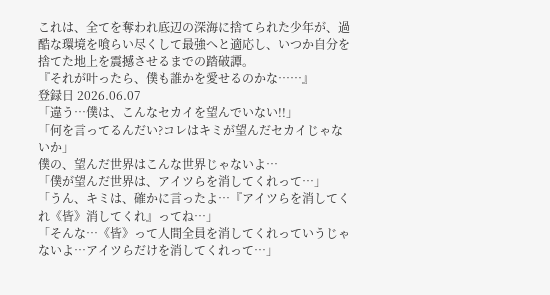これは、全てを奪われ底辺の深海に捨てられた少年が、過酷な環境を喰らい尽くして最強へと適応し、いつか自分を捨てた地上を震撼させるまでの踏破譚。
『それが叶ったら、僕も誰かを愛せるのかな……』
登録日 2026.06.07
「違う…僕は、こんなセカイを望んでいない!!」
「何を言ってるんだい?コレはキミが望んだセカイじゃないか」
僕の、望んだ世界はこんな世界じゃないよ…
「僕が望んだ世界は、アイツらを消してくれって…」
「うん、キミは、確かに言ったよ…『アイツらを消してくれ《皆》消してくれ』ってね…」
「そんな…《皆》って人間全員を消してくれっていうじゃないよ…アイツらだけを消してくれって…」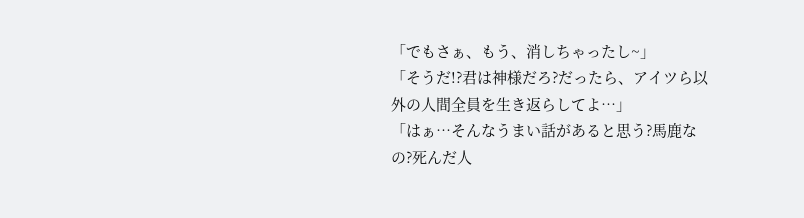「でもさぁ、もう、消しちゃったし~」
「そうだ!?君は神様だろ?だったら、アイツら以外の人間全員を生き返らしてよ…」
「はぁ…そんなうまい話があると思う?馬鹿なの?死んだ人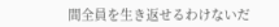間全員を生き返せるわけないだ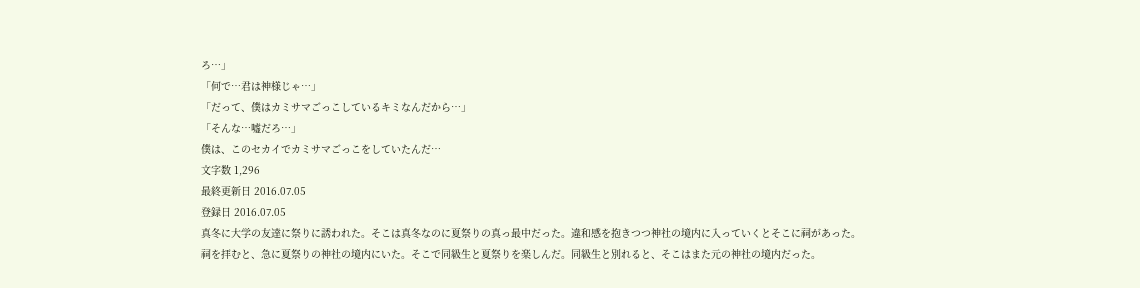ろ…」
「何で…君は神様じゃ…」
「だって、僕はカミサマごっこしているキミなんだから…」
「そんな…嘘だろ…」
僕は、このセカイでカミサマごっこをしていたんだ…
文字数 1,296
最終更新日 2016.07.05
登録日 2016.07.05
真冬に大学の友達に祭りに誘われた。そこは真冬なのに夏祭りの真っ最中だった。違和感を抱きつつ神社の境内に入っていくとそこに祠があった。
祠を拝むと、急に夏祭りの神社の境内にいた。そこで同級生と夏祭りを楽しんだ。同級生と別れると、そこはまた元の神社の境内だった。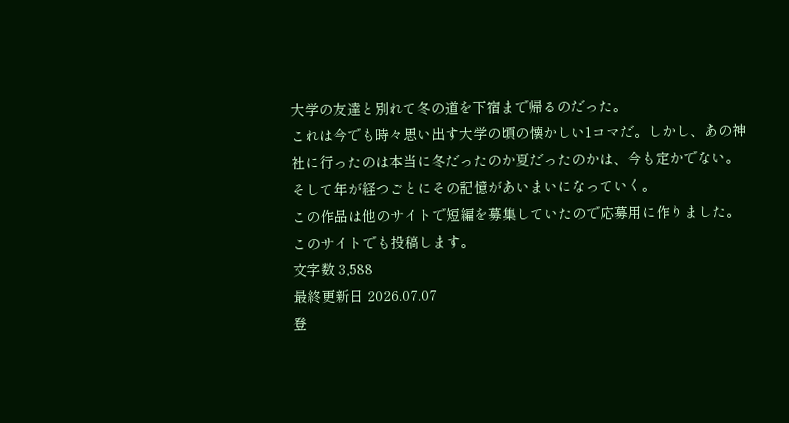大学の友達と別れて冬の道を下宿まで帰るのだった。
これは今でも時々思い出す大学の頃の懐かしい1コマだ。しかし、あの神社に行ったのは本当に冬だったのか夏だったのかは、今も定かでない。そして年が経つごとにその記憶があいまいになっていく。
この作品は他のサイトで短編を募集していたので応募用に作りました。このサイトでも投稿します。
文字数 3,588
最終更新日 2026.07.07
登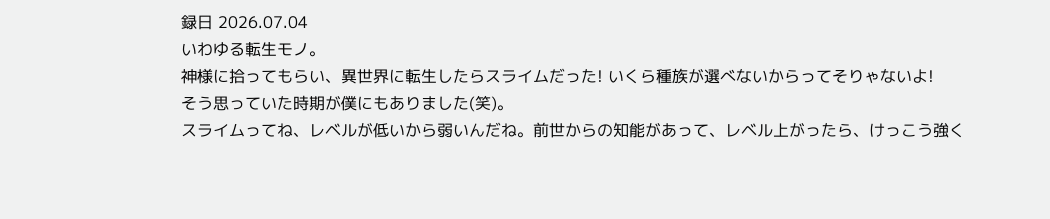録日 2026.07.04
いわゆる転生モノ。
神様に拾ってもらい、異世界に転生したらスライムだった! いくら種族が選べないからってそりゃないよ!
そう思っていた時期が僕にもありました(笑)。
スライムってね、レベルが低いから弱いんだね。前世からの知能があって、レベル上がったら、けっこう強く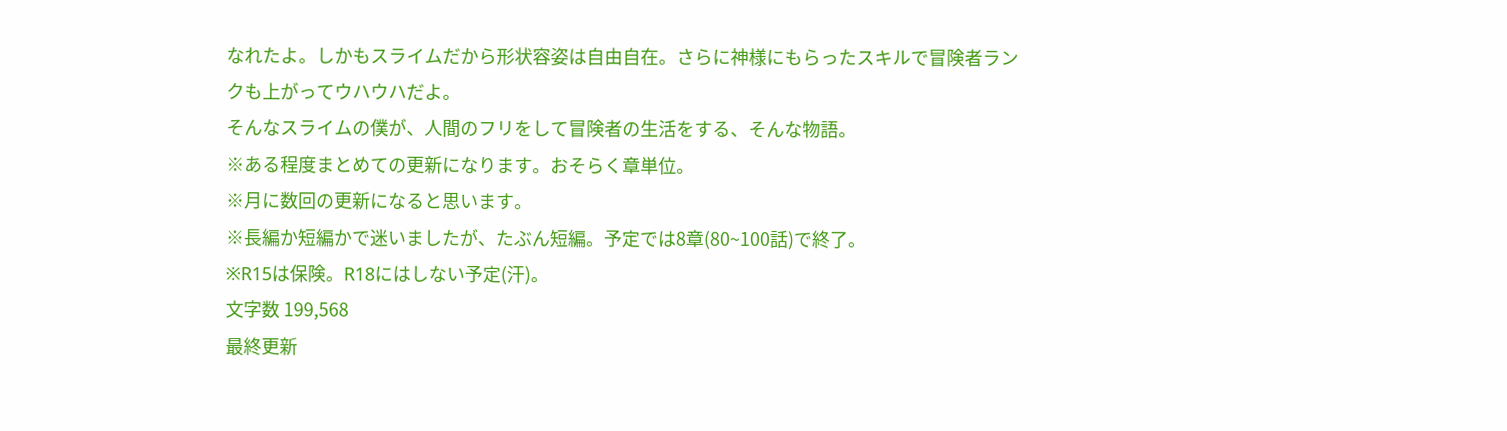なれたよ。しかもスライムだから形状容姿は自由自在。さらに神様にもらったスキルで冒険者ランクも上がってウハウハだよ。
そんなスライムの僕が、人間のフリをして冒険者の生活をする、そんな物語。
※ある程度まとめての更新になります。おそらく章単位。
※月に数回の更新になると思います。
※長編か短編かで迷いましたが、たぶん短編。予定では8章(80~100話)で終了。
※R15は保険。R18にはしない予定(汗)。
文字数 199,568
最終更新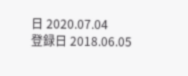日 2020.07.04
登録日 2018.06.05